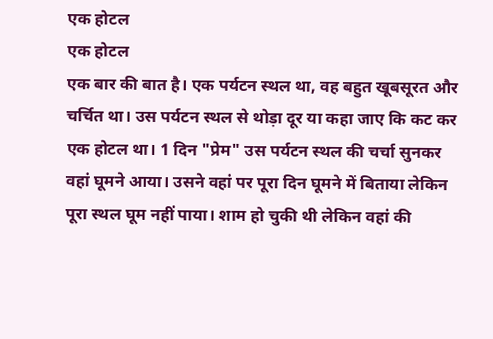एक होटल
एक होटल
एक बार की बात है। एक पर्यटन स्थल था, वह बहुत खूबसूरत और चर्चित था। उस पर्यटन स्थल से थोड़ा दूर या कहा जाए कि कट कर एक होटल था। 1 दिन "प्रेम" उस पर्यटन स्थल की चर्चा सुनकर वहां घूमने आया। उसने वहां पर पूरा दिन घूमने में बिताया लेकिन पूरा स्थल घूम नहीं पाया। शाम हो चुकी थी लेकिन वहां की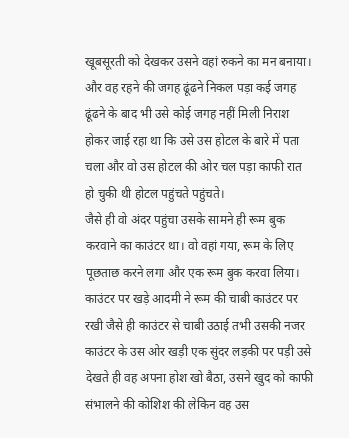खूबसूरती को देखकर उसने वहां रुकने का मन बनाया। और वह रहने की जगह ढूंढने निकल पड़ा कई जगह ढूंढने के बाद भी उसे कोई जगह नहीं मिली निराश होकर जाई रहा था कि उसे उस होटल के बारे में पता चला और वो उस होटल की ओर चल पड़ा काफी रात हो चुकी थी होटल पहुंचते पहुंचते।
जैसे ही वो अंदर पहुंचा उसके सामने ही रूम बुक करवाने का काउंटर था। वो वहां गया, रूम के लिए पूछताछ करने लगा और एक रूम बुक करवा लिया। काउंटर पर खड़े आदमी ने रूम की चाबी काउंटर पर रखी जैसे ही काउंटर से चाबी उठाई तभी उसकी नजर काउंटर के उस ओर खड़ी एक सुंदर लड़की पर पड़ी उसे देखते ही वह अपना होश खो बैठा, उसने खुद को काफी संभालने की कोशिश की लेकिन वह उस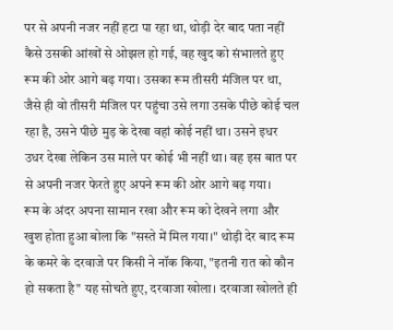पर से अपनी नजर नहीं हटा पा रहा था, थोड़ी देर बाद पता नहीं कैसे उसकी आंखों से ओझल हो गई, वह खुद को संभालते हुए रूम की ओर आगे बढ़ गया। उसका रूम तीसरी मंजिल पर था, जैसे ही वो तीसरी मंजिल पर पहुंचा उसे लगा उसके पीछे कोई चल रहा है, उसने पीछे मुड़ के देखा वहां कोई नहीं था। उसने इधर उधर देखा लेकिन उस माले पर कोई भी नहीं था। वह इस बात पर से अपनी नजर फेरते हुए अपने रूम की ओर आगे बढ़ गया।
रूम के अंदर अपना सामान रखा और रूम को देखने लगा और खुश होता हुआ बोला कि "सस्ते में मिल गया।" थोड़ी देर बाद रूम के कमरे के दरवाजे पर किसी ने नॉक किया, "इतनी रात को कौन हो सकता है" यह सोचते हुए, दरवाजा खोला। दरवाजा खोलते ही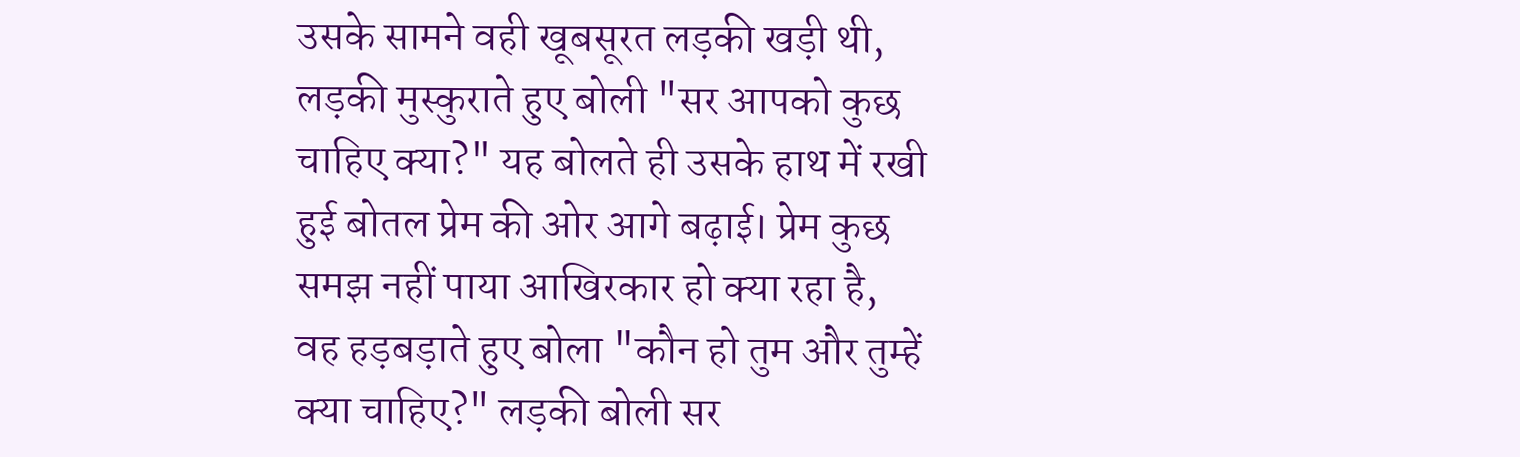उसके सामने वही खूबसूरत लड़की खड़ी थी, लड़की मुस्कुराते हुए बोली "सर आपको कुछ चाहिए क्या?" यह बोलते ही उसके हाथ में रखी हुई बोतल प्रेम की ओर आगे बढ़ाई। प्रेम कुछ समझ नहीं पाया आखिरकार हो क्या रहा है, वह हड़बड़ाते हुए बोला "कौन हो तुम और तुम्हें क्या चाहिए?" लड़की बोली सर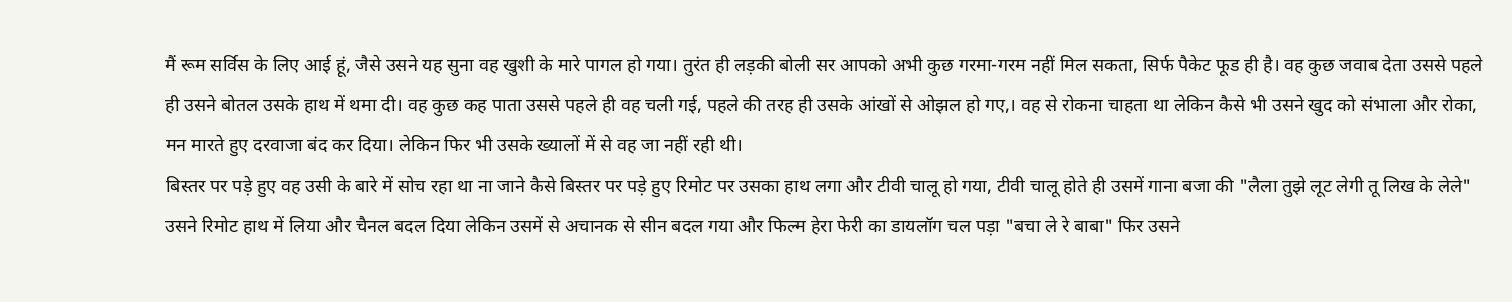मैं रूम सर्विस के लिए आई हूं, जैसे उसने यह सुना वह खुशी के मारे पागल हो गया। तुरंत ही लड़की बोली सर आपको अभी कुछ गरमा-गरम नहीं मिल सकता, सिर्फ पैकेट फूड ही है। वह कुछ जवाब देता उससे पहले ही उसने बोतल उसके हाथ में थमा दी। वह कुछ कह पाता उससे पहले ही वह चली गई, पहले की तरह ही उसके आंखों से ओझल हो गए,। वह से रोकना चाहता था लेकिन कैसे भी उसने खुद को संभाला और रोका, मन मारते हुए दरवाजा बंद कर दिया। लेकिन फिर भी उसके ख्यालों में से वह जा नहीं रही थी।
बिस्तर पर पड़े हुए वह उसी के बारे में सोच रहा था ना जाने कैसे बिस्तर पर पड़े हुए रिमोट पर उसका हाथ लगा और टीवी चालू हो गया, टीवी चालू होते ही उसमें गाना बजा की "लैला तुझे लूट लेगी तू लिख के लेले" उसने रिमोट हाथ में लिया और चैनल बदल दिया लेकिन उसमें से अचानक से सीन बदल गया और फिल्म हेरा फेरी का डायलॉग चल पड़ा "बचा ले रे बाबा" फिर उसने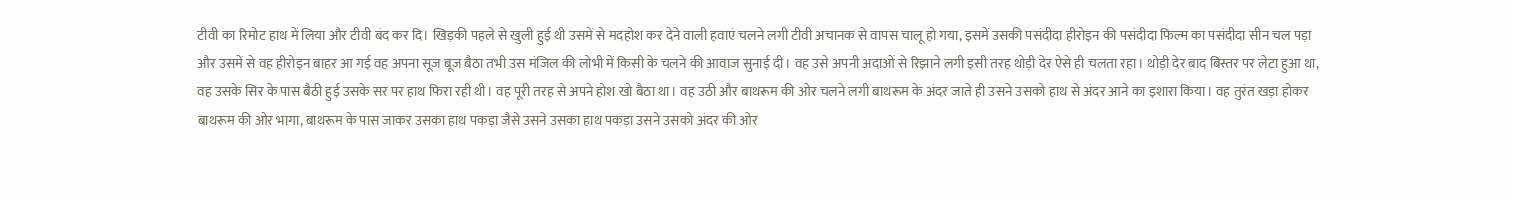टीवी का रिमोट हाथ में लिया और टीवी बंद कर दि। खिड़की पहले से खुली हुई थी उसमें से मदहोश कर देने वाली हवाएं चलने लगी टीवी अचानक से वापस चालू हो गया, इसमें उसकी पसंदीदा हीरोइन की पसंदीदा फिल्म का पसंदीदा सीन चल पड़ा और उसमें से वह हीरोइन बाहर आ गई वह अपना सूज बूज बैठा तभी उस मंजिल की लोभी में किसी के चलने की आवाज सुनाई दी। वह उसे अपनी अदाओं से रिझाने लगी इसी तरह थोड़ी देर ऐसे ही चलता रहा। थोड़ी देर बाद बिस्तर पर लेटा हुआ था, वह उसके सिर के पास बैठी हुई उसके सर पर हाथ फिरा रही थी। वह पूरी तरह से अपने होश खो बैठा था। वह उठी और बाथरूम की ओर चलने लगी बाथरूम के अंदर जाते ही उसने उसको हाथ से अंदर आने का इशारा किया। वह तुरंत खड़ा होकर बाथरूम की ओर भागा, बाथरूम के पास जाकर उसका हाथ पकड़ा जैसे उसने उसका हाथ पकड़ा उसने उसको अंदर की ओर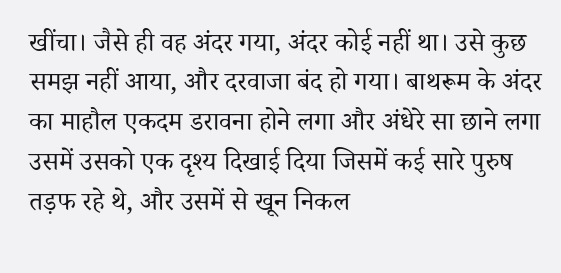खींचा। जैसे ही वह अंदर गया, अंदर कोई नहीं था। उसे कुछ समझ नहीं आया, और दरवाजा बंद हो गया। बाथरूम के अंदर का माहौल एकदम डरावना होने लगा और अंधेरे सा छाने लगा उसमें उसको एक दृश्य दिखाई दिया जिसमें कई सारे पुरुष तड़फ रहे थे, और उसमें से खून निकल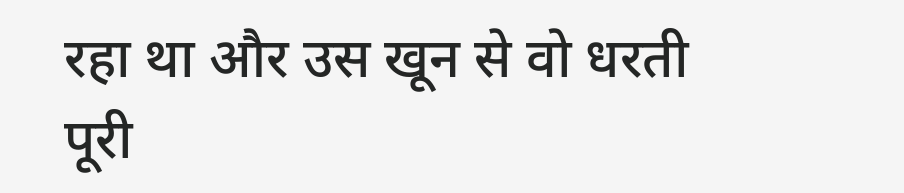रहा था और उस खून से वो धरती पूरी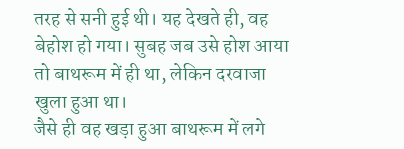तरह से सनी हुई थी। यह देखते ही, वह बेहोश हो गया। सुबह जब उसे होश आया तो बाथरूम में ही था, लेकिन दरवाजा खुला हुआ था।
जैसे ही वह खड़ा हुआ बाथरूम में लगे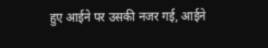हुए आईने पर उसकी नजर गई, आईने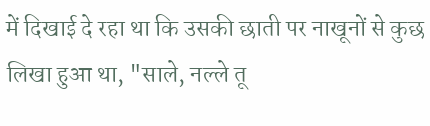में दिखाई दे रहा था कि उसकी छाती पर नाखूनों से कुछ लिखा हुआ था, "साले, नल्ले तू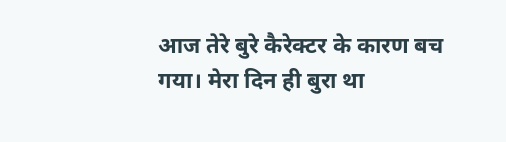आज तेरे बुरे कैरेक्टर के कारण बच गया। मेरा दिन ही बुरा था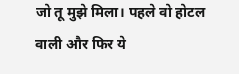जो तू मुझे मिला। पहले वो होटल वाली और फिर ये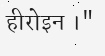हीरोइन ।"